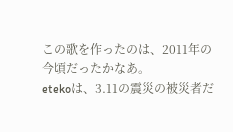この歌を作ったのは、2011年の今頃だったかなあ。
etekoは、3.11の震災の被災者だ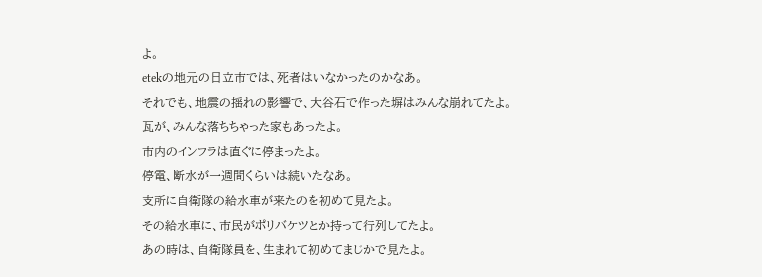よ。
etekの地元の日立市では、死者はいなかったのかなあ。
それでも、地震の揺れの影響で、大谷石で作った塀はみんな崩れてたよ。
瓦が、みんな落ちちゃった家もあったよ。
市内のインフラは直ぐに停まったよ。
停電、断水が一週間くらいは続いたなあ。
支所に自衛隊の給水車が来たのを初めて見たよ。
その給水車に、市民がポリバケツとか持って行列してたよ。
あの時は、自衛隊員を、生まれて初めてまじかで見たよ。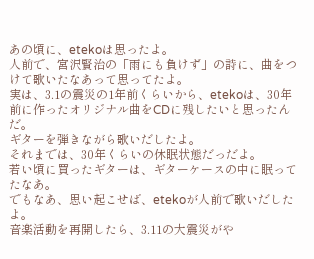あの頃に、etekoは思ったよ。
人前で、宮沢賢治の「雨にも負けず」の詩に、曲をつけて歌いたなあって思ってたよ。
実は、3.1の震災の1年前くらいから、etekoは、30年前に作ったオリジナル曲をCDに残したいと思ったんだ。
ギターを弾きながら歌いだしたよ。
それまでは、30年くらいの休眠状態だっだよ。
若い頃に買ったギターは、ギターケースの中に眠ってたなあ。
でもなあ、思い起こせば、etekoが人前で歌いだしたよ。
音楽活動を再開したら、3.11の大震災がや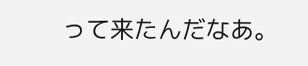って来たんだなあ。